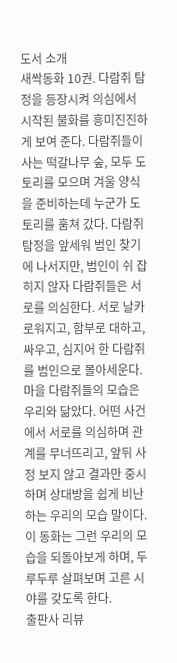도서 소개
새싹동화 10권. 다람쥐 탐정을 등장시켜 의심에서 시작된 불화를 흥미진진하게 보여 준다. 다람쥐들이 사는 떡갈나무 숲, 모두 도토리를 모으며 겨울 양식을 준비하는데 누군가 도토리를 훔쳐 갔다. 다람쥐 탐정을 앞세워 범인 찾기에 나서지만, 범인이 쉬 잡히지 않자 다람쥐들은 서로를 의심한다. 서로 날카로워지고, 함부로 대하고, 싸우고, 심지어 한 다람쥐를 범인으로 몰아세운다.
마을 다람쥐들의 모습은 우리와 닮았다. 어떤 사건에서 서로를 의심하며 관계를 무너뜨리고, 앞뒤 사정 보지 않고 결과만 중시하며 상대방을 쉽게 비난하는 우리의 모습 말이다. 이 동화는 그런 우리의 모습을 되돌아보게 하며, 두루두루 살펴보며 고른 시야를 갖도록 한다.
출판사 리뷰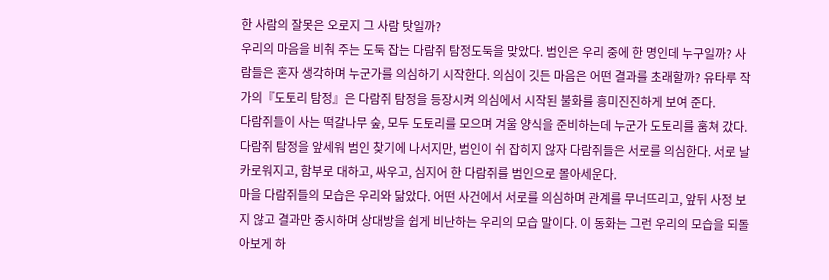한 사람의 잘못은 오로지 그 사람 탓일까?
우리의 마음을 비춰 주는 도둑 잡는 다람쥐 탐정도둑을 맞았다. 범인은 우리 중에 한 명인데 누구일까? 사람들은 혼자 생각하며 누군가를 의심하기 시작한다. 의심이 깃든 마음은 어떤 결과를 초래할까? 유타루 작가의『도토리 탐정』은 다람쥐 탐정을 등장시켜 의심에서 시작된 불화를 흥미진진하게 보여 준다.
다람쥐들이 사는 떡갈나무 숲, 모두 도토리를 모으며 겨울 양식을 준비하는데 누군가 도토리를 훔쳐 갔다. 다람쥐 탐정을 앞세워 범인 찾기에 나서지만, 범인이 쉬 잡히지 않자 다람쥐들은 서로를 의심한다. 서로 날카로워지고, 함부로 대하고, 싸우고, 심지어 한 다람쥐를 범인으로 몰아세운다.
마을 다람쥐들의 모습은 우리와 닮았다. 어떤 사건에서 서로를 의심하며 관계를 무너뜨리고, 앞뒤 사정 보지 않고 결과만 중시하며 상대방을 쉽게 비난하는 우리의 모습 말이다. 이 동화는 그런 우리의 모습을 되돌아보게 하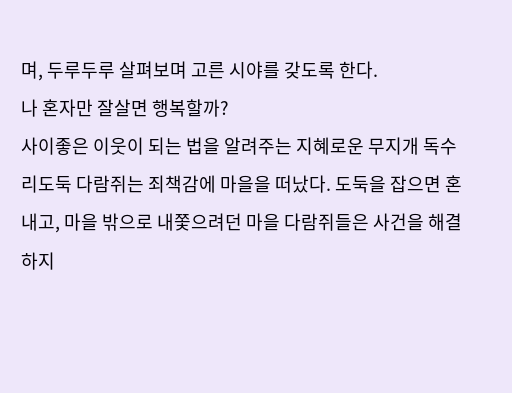며, 두루두루 살펴보며 고른 시야를 갖도록 한다.
나 혼자만 잘살면 행복할까?
사이좋은 이웃이 되는 법을 알려주는 지혜로운 무지개 독수리도둑 다람쥐는 죄책감에 마을을 떠났다. 도둑을 잡으면 혼내고, 마을 밖으로 내쫓으려던 마을 다람쥐들은 사건을 해결하지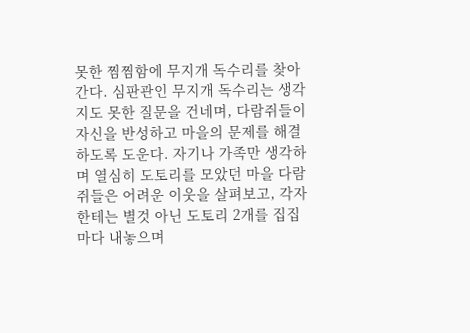못한 찜찜함에 무지개 독수리를 찾아간다. 심판관인 무지개 독수리는 생각지도 못한 질문을 건네며, 다람쥐들이 자신을 반성하고 마을의 문제를 해결하도록 도운다. 자기나 가족만 생각하며 열심히 도토리를 모았던 마을 다람쥐들은 어려운 이웃을 살펴보고, 각자한테는 별것 아닌 도토리 2개를 집집마다 내놓으며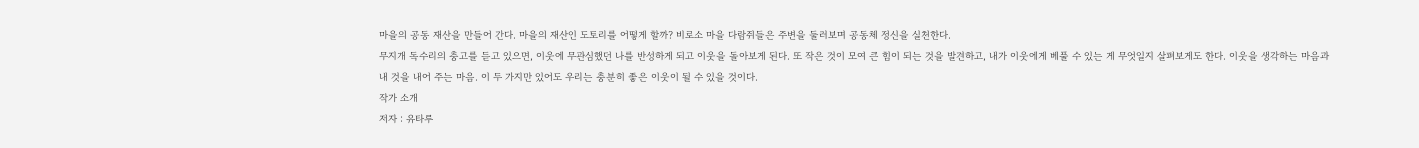마을의 공동 재산을 만들어 간다. 마을의 재산인 도토리를 어떻게 할까? 비로소 마을 다람쥐들은 주변을 둘러보며 공동체 정신을 실천한다.
무지개 독수리의 충고를 듣고 있으면, 이웃에 무관심했던 나를 반성하게 되고 이웃을 돌아보게 된다. 또 작은 것이 모여 큰 힘이 되는 것을 발견하고, 내가 이웃에게 베풀 수 있는 게 무엇일지 살펴보게도 한다. 이웃을 생각하는 마음과 내 것을 내어 주는 마음. 이 두 가지만 있어도 우리는 충분히 좋은 이웃이 될 수 있을 것이다.
작가 소개
저자 : 유타루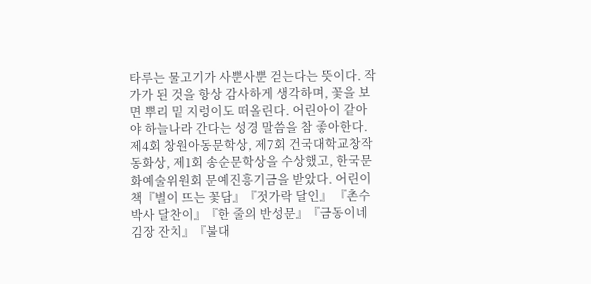타루는 물고기가 사뿐사뿐 걷는다는 뜻이다. 작가가 된 것을 항상 감사하게 생각하며, 꽃을 보면 뿌리 밑 지렁이도 떠올린다. 어린아이 같아야 하늘나라 간다는 성경 말씀을 참 좋아한다. 제4회 창원아동문학상, 제7회 건국대학교창작동화상, 제1회 송순문학상을 수상했고, 한국문화예술위원회 문예진흥기금을 받았다. 어린이책『별이 뜨는 꽃담』『젓가락 달인』 『촌수 박사 달찬이』『한 줄의 반성문』『금동이네 김장 잔치』『불대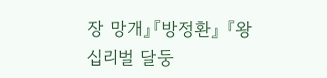장 망개』『방정환』 『왕십리벌 달둥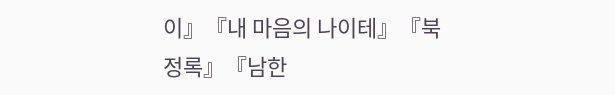이』『내 마음의 나이테』『북정록』『남한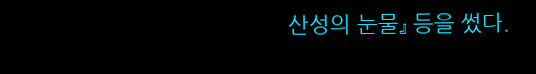산성의 눈물』 등을 썼다.